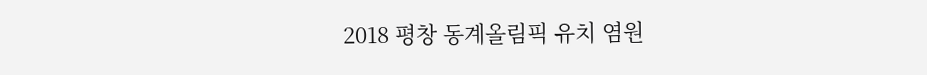2018 평창 동계올림픽 유치 염원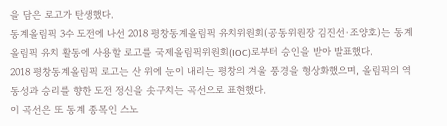을 담은 로고가 탄생했다.
동계올림픽 3수 도전에 나선 2018 평창동계올림픽 유치위원회(공동위원장 김진선·조양호)는 동계올림픽 유치 활동에 사용할 로고를 국제올림픽위원회(IOC)로부터 승인을 받아 발표했다.
2018 평창동계올림픽 로고는 산 위에 눈이 내리는 평창의 겨울 풍경을 형상화했으며, 올림픽의 역동성과 승리를 향한 도전 정신을 솟구치는 곡선으로 표현했다.
이 곡선은 또 동계 종목인 스노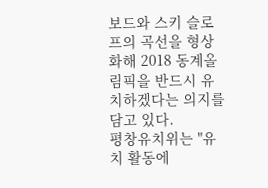보드와 스키 슬로프의 곡선을 형상화해 2018 동계올림픽을 반드시 유치하겠다는 의지를 담고 있다.
평창유치위는 "유치 활동에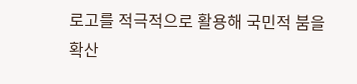로고를 적극적으로 활용해 국민적 붐을 확산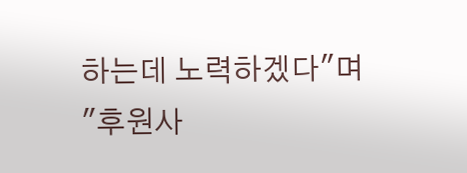하는데 노력하겠다"며 "후원사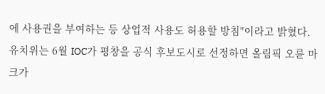에 사용권을 부여하는 등 상업적 사용도 허용할 방침"이라고 밝혔다.
유치위는 6월 IOC가 평창을 공식 후보도시로 선정하면 올림픽 오륜 마크가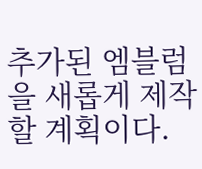추가된 엠블럼을 새롭게 제작할 계획이다.